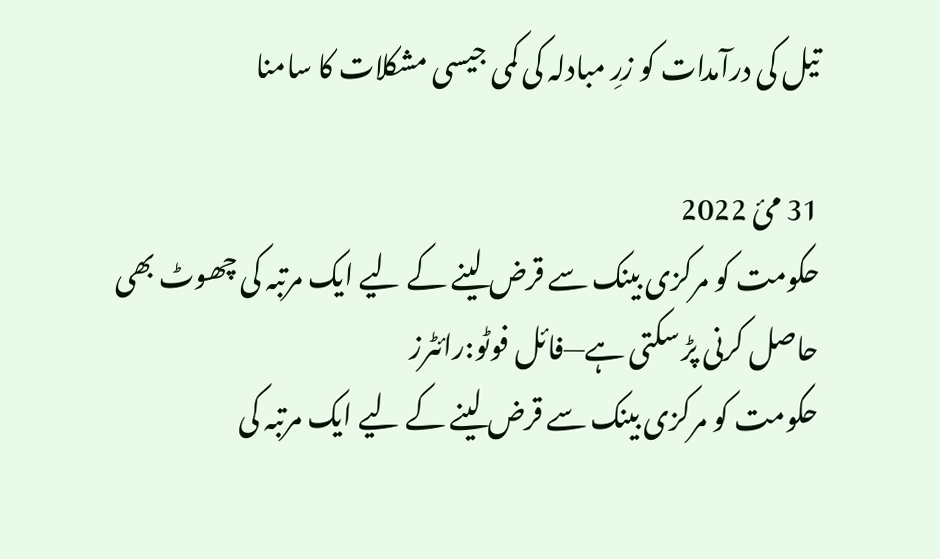تیل کی درآمدات کو زرِ مبادلہ کی کمی جیسی مشکلات کا سامنا

31 مئ 2022
حکومت کو مرکزی بینک سے قرض لینے کے لیے ایک مرتبہ کی چھوٹ بھی حاصل کرنی پڑ سکتی ہے—فائل فوٹو:رائٹرز
حکومت کو مرکزی بینک سے قرض لینے کے لیے ایک مرتبہ کی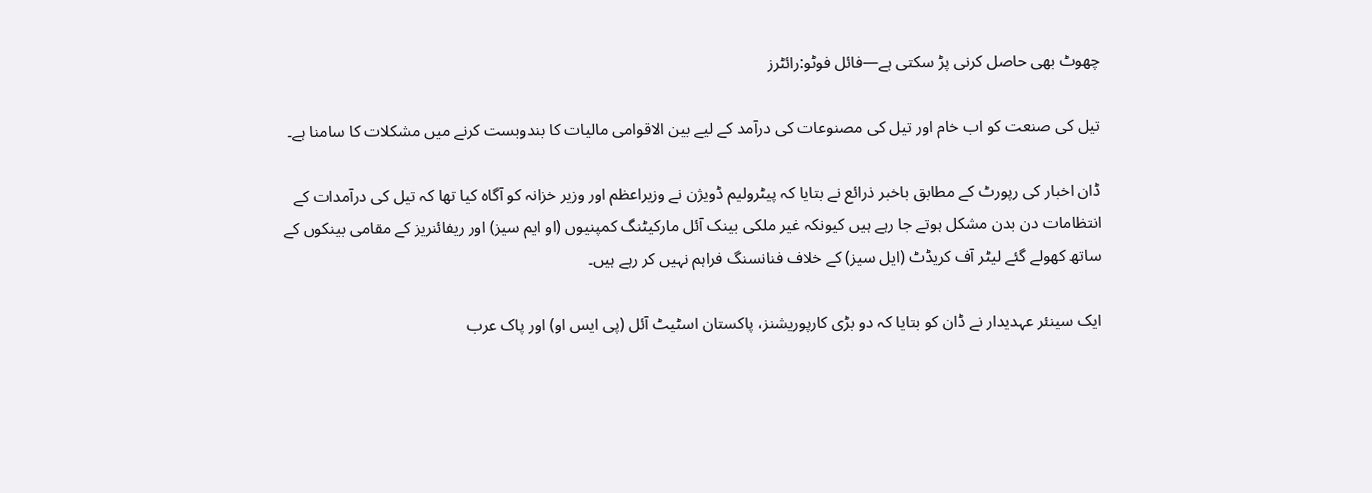چھوٹ بھی حاصل کرنی پڑ سکتی ہے—فائل فوٹو:رائٹرز

تیل کی صنعت کو اب خام اور تیل کی مصنوعات کی درآمد کے لیے بین الاقوامی مالیات کا بندوبست کرنے میں مشکلات کا سامنا ہے۔

ڈان اخبار کی رپورٹ کے مطابق باخبر ذرائع نے بتایا کہ پیٹرولیم ڈویژن نے وزیراعظم اور وزیر خزانہ کو آگاہ کیا تھا کہ تیل کی درآمدات کے انتظامات دن بدن مشکل ہوتے جا رہے ہیں کیونکہ غیر ملکی بینک آئل مارکیٹنگ کمپنیوں (او ایم سیز) اور ریفائنریز کے مقامی بینکوں کے ساتھ کھولے گئے لیٹر آف کریڈٹ (ایل سیز) کے خلاف فنانسنگ فراہم نہیں کر رہے ہیں۔

ایک سینئر عہدیدار نے ڈان کو بتایا کہ دو بڑی کارپوریشنز، پاکستان اسٹیٹ آئل (پی ایس او) اور پاک عرب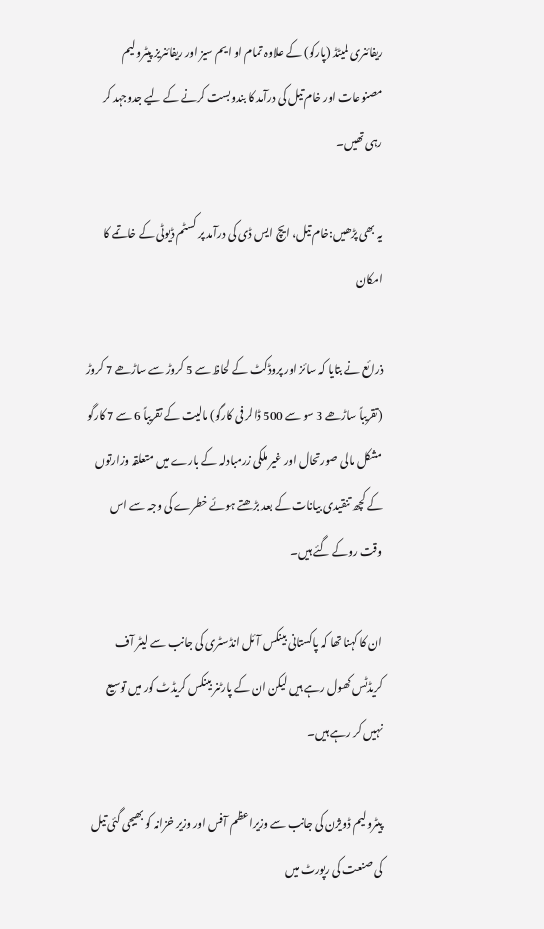ریفائنری لمیٹڈ (پارکو) کے علاوہ تمام او ایم سیز اور ریفائنریز پیٹرولیم مصنوعات اور خام تیل کی درآمد کا بندوبست کرنے کے لیے جدوجہد کر رہی تھیں۔

یہ بھی پڑھیں:خام تیل، ایچ ایس ڈی کی درآمد پر کسٹم ڈیوٹی کے خاتمے کا امکان

ذرائع نے بتایا کہ سائز اور پروڈکٹ کے لحاظ سے 5 کروڑ سے ساڑھے 7 کروڑ (تقریباً ساڑھے 3 سو سے 500 ڈالر فی کارگو) مالیت کے تقریباً 6 سے 7 کارگو مشکل مالی صورتحال اور غیر ملکی زرمبادلہ کے بارے میں متعلقہ وزارتوں کے کچھ تنقیدی بیانات کے بعد بڑھتے ہوئے خطرے کی وجہ سے اس وقت روکے گئے ہیں۔

ان کا کہنا تھا کہ پاکستانی بینکس آئل انڈسٹری کی جانب سے لیٹر آف کریڈٹس کھول رہے ہیں لیکن ان کے پارٹنر بینکس کریڈٹ کور میں توسیع نہیں کر رہے ہیں۔

پیٹرولیم ڈویژن کی جانب سے وزیراعظم آفس اور وزیر خزانہ کو بھیجی گئی تیل کی صنعت کی رپورٹ میں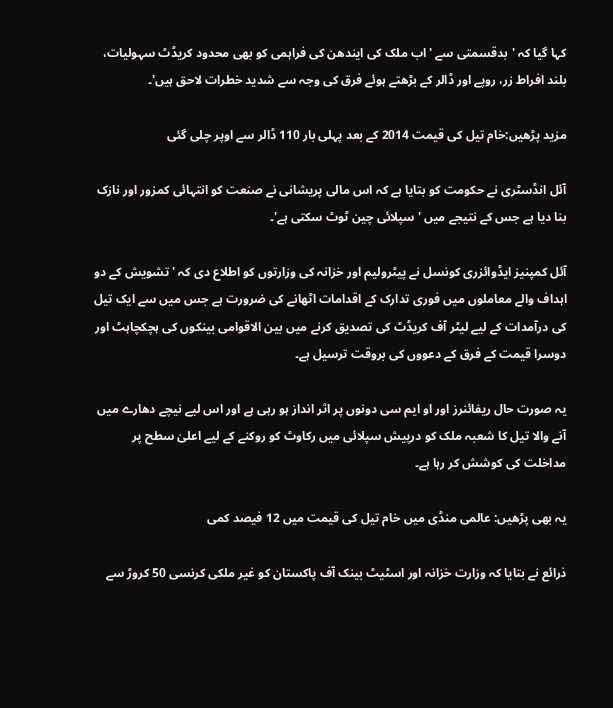کہا گیا کہ 'بدقسمتی سے 'اب ملک کی ایندھن کی فراہمی کو بھی محدود کریڈٹ سہولیات، بلند افراط زر، روپے اور ڈالر کے بڑھتے ہوئے فرق کی وجہ سے شدید خطرات لاحق ہیں'۔

مزید پڑھیں:خام تیل کی قیمت 2014 کے بعد پہلی بار 110 ڈالر سے اوپر چلی گئی

آئل انڈسٹری نے حکومت کو بتایا ہے کہ اس مالی پریشانی نے صنعت کو انتہائی کمزور اور نازک بنا دیا ہے جس کے نتیجے میں 'سپلائی چین ٹوٹ سکتی ہے'۔

آئل کمپنیز ایڈوائزری کونسل نے پیٹرولیم اور خزانہ کی وزارتوں کو اطلاع دی کہ 'تشویش کے دو اہداف والے معاملوں میں فوری تدارک کے اقدامات اٹھانے کی ضرورت ہے جس میں سے ایک تیل کی درآمدات کے لیے لیٹر آف کریڈٹ کی تصدیق کرنے میں بین الاقوامی بینکوں کی ہچکچاہٹ اور دوسرا قیمت کے فرق کے دعووں کی بروقت ترسیل ہے۔

یہ صورت حال ریفائنرز اور او ایم سی دونوں پر اثر انداز ہو رہی ہے اور اس لیے نیچے دھارے میں آنے والا تیل کا شعبہ ملک کو درپیش سپلائی میں رکاوٹ کو روکنے کے لیے اعلیٰ سطح پر مداخلت کی کوشش کر رہا ہے۔

یہ بھی پڑھیں: عالمی منڈی میں خام تیل کی قیمت میں 12 فیصد کمی

ذرائع نے بتایا کہ وزارت خزانہ اور اسٹیٹ بینک آف پاکستان کو غیر ملکی کرنسی 50 کروڑ سے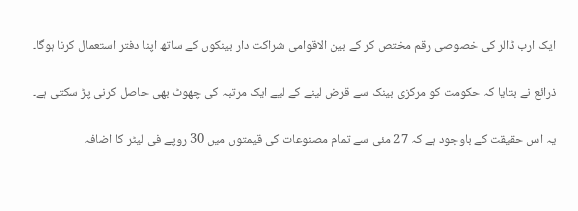ایک ارب ڈالر کی خصوصی رقم مختص کر کے بین الاقوامی شراکت دار بینکوں کے ساتھ اپنا دفتر استعمال کرنا ہوگا۔

ذرائع نے بتایا کہ حکومت کو مرکزی بینک سے قرض لینے کے لیے ایک مرتبہ کی چھوٹ بھی حاصل کرنی پڑ سکتی ہے۔

یہ اس حقیقت کے باوجود ہے کہ 27 مئی سے تمام مصنوعات کی قیمتوں میں 30 روپے فی لیٹر کا اضافہ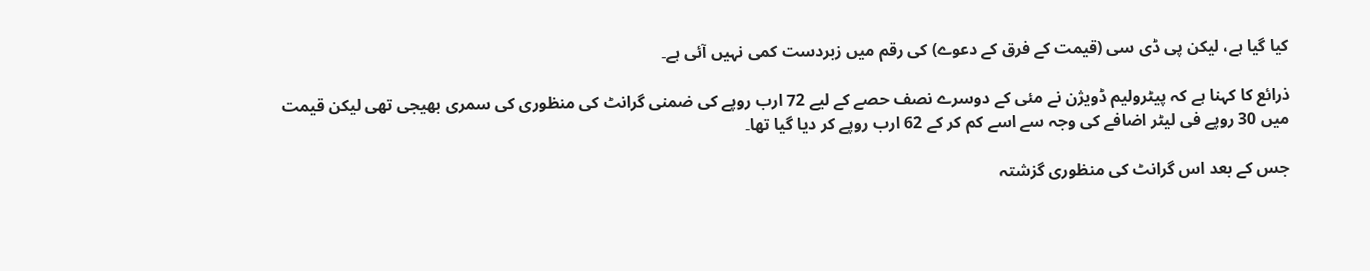کیا گیا ہے، لیکن پی ڈی سی (قیمت کے فرق کے دعوے) کی رقم میں زبردست کمی نہیں آئی ہے۔

ذرائع کا کہنا ہے کہ پیٹرولیم ڈویژن نے مئی کے دوسرے نصف حصے کے لیے 72 ارب روپے کی ضمنی گرانٹ کی منظوری کی سمری بھیجی تھی لیکن قیمت میں 30 روپے فی لیٹر اضافے کی وجہ سے اسے کم کر کے 62 ارب روپے کر دیا گیا تھا۔

جس کے بعد اس گرانٹ کی منظوری گزشتہ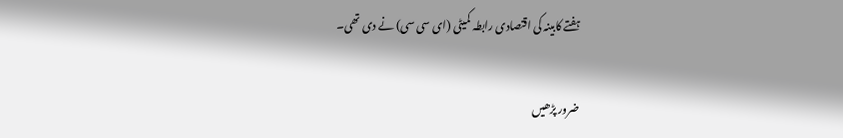ہفتے کابینہ کی اقتصادی رابطہ کمیٹی (ای سی سی) نے دی تھی۔

ضرور پڑھیں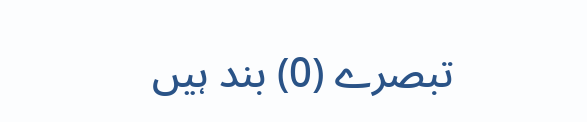تبصرے (0) بند ہیں